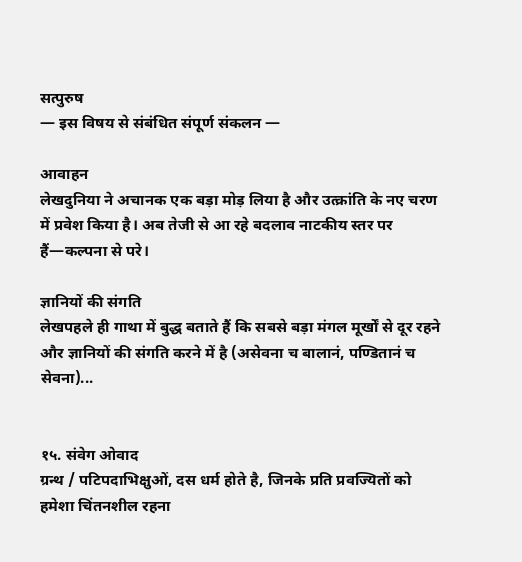सत्पुरुष
— इस विषय से संबंधित संपूर्ण संकलन —

आवाहन
लेखदुनिया ने अचानक एक बड़ा मोड़ लिया है और उत्क्रांति के नए चरण में प्रवेश किया है। अब तेजी से आ रहे बदलाव नाटकीय स्तर पर हैं—कल्पना से परे।

ज्ञानियों की संगति
लेखपहले ही गाथा में बुद्ध बताते हैं कि सबसे बड़ा मंगल मूर्खों से दूर रहने और ज्ञानियों की संगति करने में है (असेवना च बालानं, पण्डितानं च सेवना)...


१५. संवेग ओवाद
ग्रन्थ / पटिपदाभिक्षुओं, दस धर्म होते है, जिनके प्रति प्रवज्यितों को हमेशा चिंतनशील रहना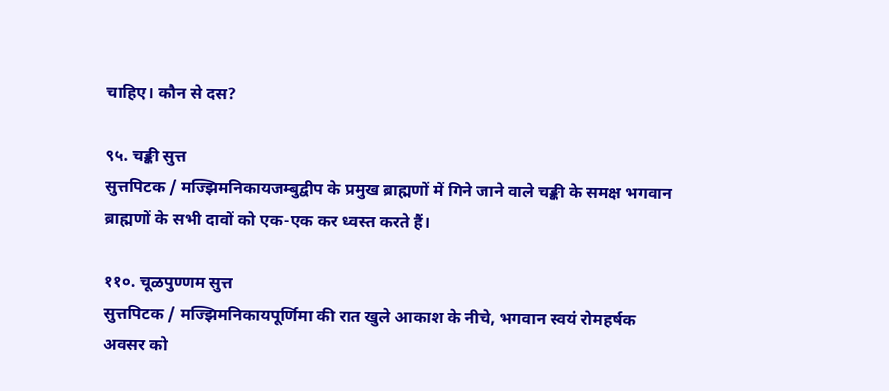चाहिए। कौन से दस?

९५. चङ्की सुत्त
सुत्तपिटक / मज्झिमनिकायजम्बुद्वीप के प्रमुख ब्राह्मणों में गिने जाने वाले चङ्की के समक्ष भगवान ब्राह्मणों के सभी दावों को एक-एक कर ध्वस्त करते हैं।

११०. चूळपुण्णम सुत्त
सुत्तपिटक / मज्झिमनिकायपूर्णिमा की रात खुले आकाश के नीचे, भगवान स्वयं रोमहर्षक अवसर को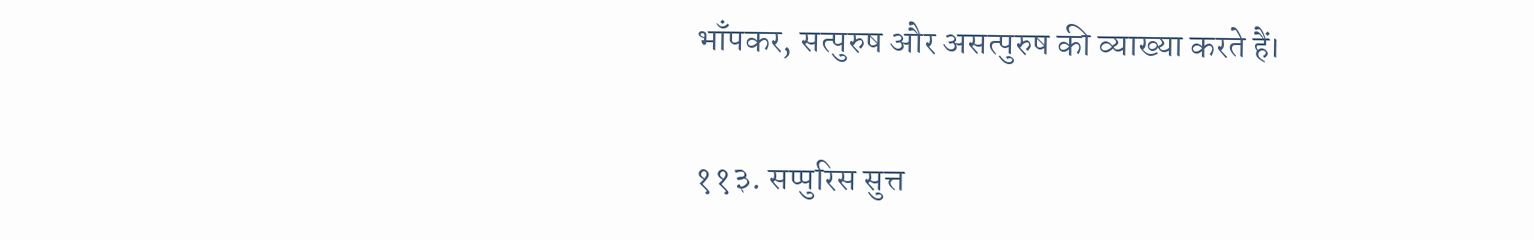भाँपकर, सत्पुरुष और असत्पुरुष की व्याख्या करते हैं।

११३. सप्पुरिस सुत्त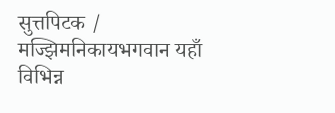सुत्तपिटक / मज्झिमनिकायभगवान यहाँ विभिन्न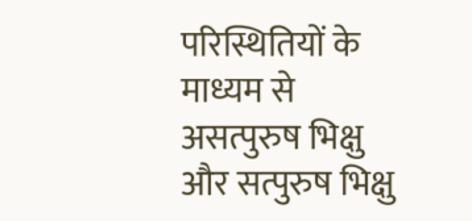परिस्थितियों के माध्यम से असत्पुरुष भिक्षु और सत्पुरुष भिक्षु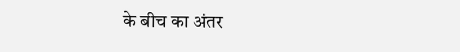के बीच का अंतर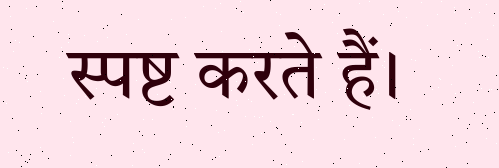स्पष्ट करते हैं।